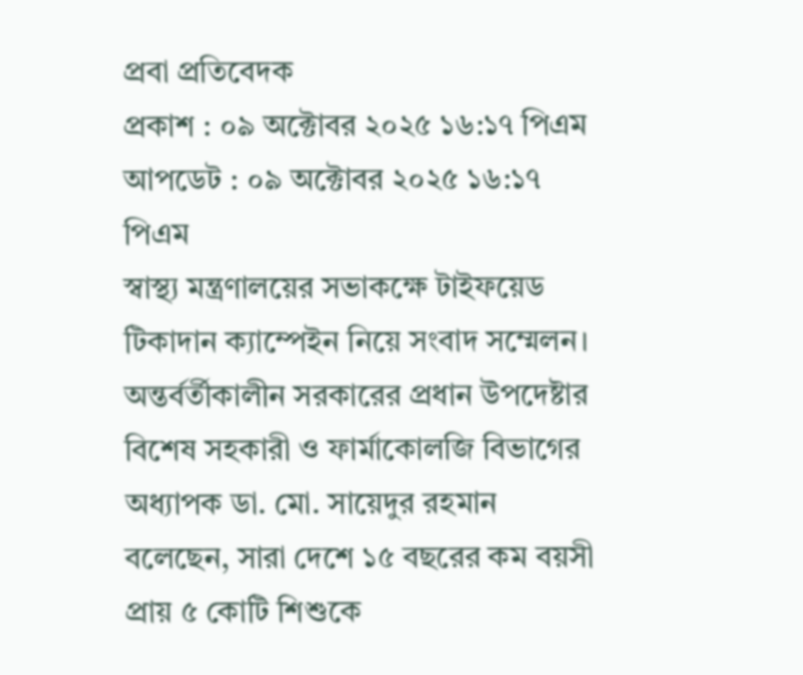প্রবা প্রতিবেদক
প্রকাশ : ০৯ অক্টোবর ২০২৫ ১৬:১৭ পিএম
আপডেট : ০৯ অক্টোবর ২০২৫ ১৬:১৭ পিএম
স্বাস্থ্য মন্ত্রণালয়ের সভাকক্ষে টাইফয়েড টিকাদান ক্যাম্পেইন নিয়ে সংবাদ সম্মেলন।
অন্তর্বর্তীকালীন সরকারের প্রধান উপদেষ্টার বিশেষ সহকারী ও ফার্মাকোলজি বিভাগের অধ্যাপক ডা. মো. সায়েদুর রহমান বলেছেন, সারা দেশে ১৫ বছরের কম বয়সী প্রায় ৫ কোটি শিশুকে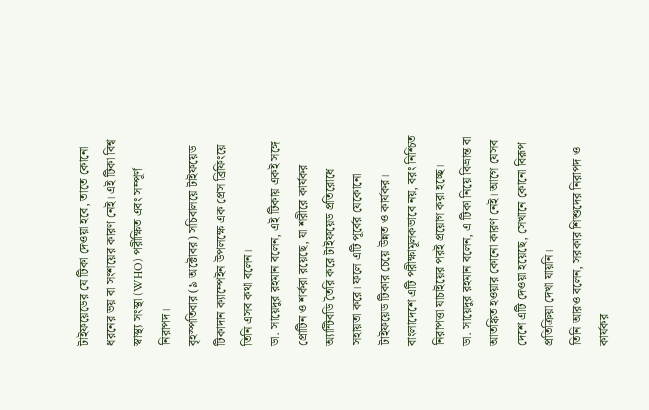টাইফয়েডের যে টিকা দেওয়া হবে, তাতে কোনো ধরনের ভয় বা সংশয়ের কারণ নেই। এই টিকা বিশ্ব স্বাস্থ্য সংস্থা (WHO) পরীক্ষিত এবং সম্পূর্ণ নিরাপদ।
বৃহস্পতিবার (৯ অক্টোবর) সচিবালয়ে টাইফয়েড টিকাদান ক্যাম্পেইন উপলক্ষে এক প্রেস ব্রিফিংয়ে তিনি এসব কথা বলেন।
ডা. সায়েদুর রহমান বলেন, এই টিকায় একই সঙ্গে প্রোটিন ও শর্করা রয়েছে, যা শরীরে কার্যকর অ্যান্টিবডি তৈরি করে টাইফয়েড প্রতিরোধে সহায়তা করে। ফলে এটি পূর্বের যেকোনো টাইফয়েড টিকার চেয়ে উন্নত ও কার্যকর। বাংলাদেশে এটি পরীক্ষামূলকভাবে নয়, বরং নিশ্চিত নিরাপত্তা যাচাইয়ের পরই প্রয়োগ করা হচ্ছে।
ডা. সায়েদুর রহমান বলেন, এ টিকা নিয়ে বিভ্রান্ত বা আতঙ্কিত হওয়ার কোনো কারণ নেই। আগে যেসব দেশে এটি দেওয়া হয়েছে, সেখানে কোনো বিরূপ প্রতিক্রিয়া দেখা যায়নি।
তিনি আরও বলেন, সরকার শিশুদের নিরাপদ ও কার্যকর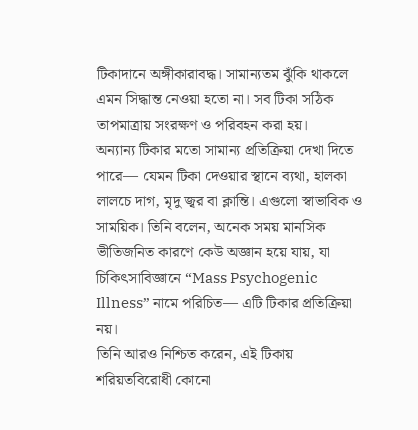টিকাদানে অঙ্গীকারাবদ্ধ। সামান্যতম ঝুঁকি থাকলে এমন সিদ্ধান্ত নেওয়া হতো না। সব টিকা সঠিক তাপমাত্রায় সংরক্ষণ ও পরিবহন করা হয়।
অন্যান্য টিকার মতো সামান্য প্রতিক্রিয়া দেখা দিতে পারে— যেমন টিকা দেওয়ার স্থানে ব্যথা, হালকা লালচে দাগ, মৃদু জ্বর বা ক্লান্তি। এগুলো স্বাভাবিক ও সাময়িক। তিনি বলেন, অনেক সময় মানসিক ভীতিজনিত কারণে কেউ অজ্ঞান হয়ে যায়, যা চিকিৎসাবিজ্ঞানে “Mass Psychogenic Illness” নামে পরিচিত— এটি টিকার প্রতিক্রিয়া নয়।
তিনি আরও নিশ্চিত করেন, এই টিকায় শরিয়তবিরোধী কোনো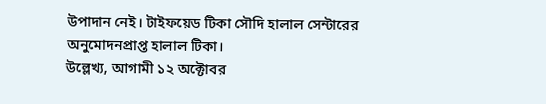উপাদান নেই। টাইফয়েড টিকা সৌদি হালাল সেন্টারের অনুমোদনপ্রাপ্ত হালাল টিকা।
উল্লেখ্য, আগামী ১২ অক্টোবর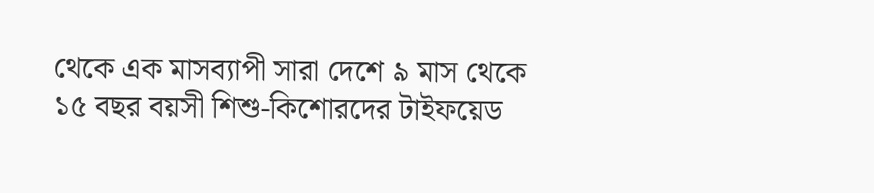থেকে এক মাসব্যাপী সারা দেশে ৯ মাস থেকে ১৫ বছর বয়সী শিশু-কিশোরদের টাইফয়েড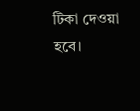টিকা দেওয়া হবে।